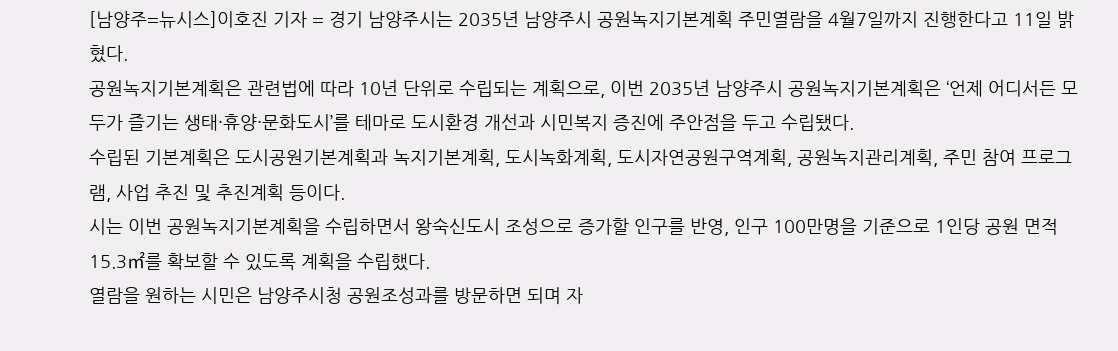[남양주=뉴시스]이호진 기자 = 경기 남양주시는 2035년 남양주시 공원녹지기본계획 주민열람을 4월7일까지 진행한다고 11일 밝혔다.
공원녹지기본계획은 관련법에 따라 10년 단위로 수립되는 계획으로, 이번 2035년 남양주시 공원녹지기본계획은 ‘언제 어디서든 모두가 즐기는 생태·휴양·문화도시’를 테마로 도시환경 개선과 시민복지 증진에 주안점을 두고 수립됐다.
수립된 기본계획은 도시공원기본계획과 녹지기본계획, 도시녹화계획, 도시자연공원구역계획, 공원녹지관리계획, 주민 참여 프로그램, 사업 추진 및 추진계획 등이다.
시는 이번 공원녹지기본계획을 수립하면서 왕숙신도시 조성으로 증가할 인구를 반영, 인구 100만명을 기준으로 1인당 공원 면적 15.3㎡를 확보할 수 있도록 계획을 수립했다.
열람을 원하는 시민은 남양주시청 공원조성과를 방문하면 되며 자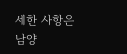세한 사항은 남양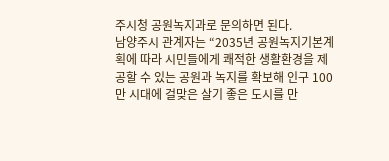주시청 공원녹지과로 문의하면 된다.
남양주시 관계자는 “2035년 공원녹지기본계획에 따라 시민들에게 쾌적한 생활환경을 제공할 수 있는 공원과 녹지를 확보해 인구 100만 시대에 걸맞은 살기 좋은 도시를 만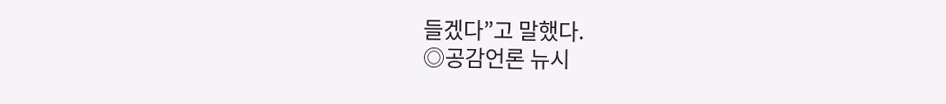들겠다”고 말했다.
◎공감언론 뉴시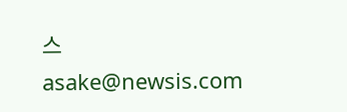스 asake@newsis.com